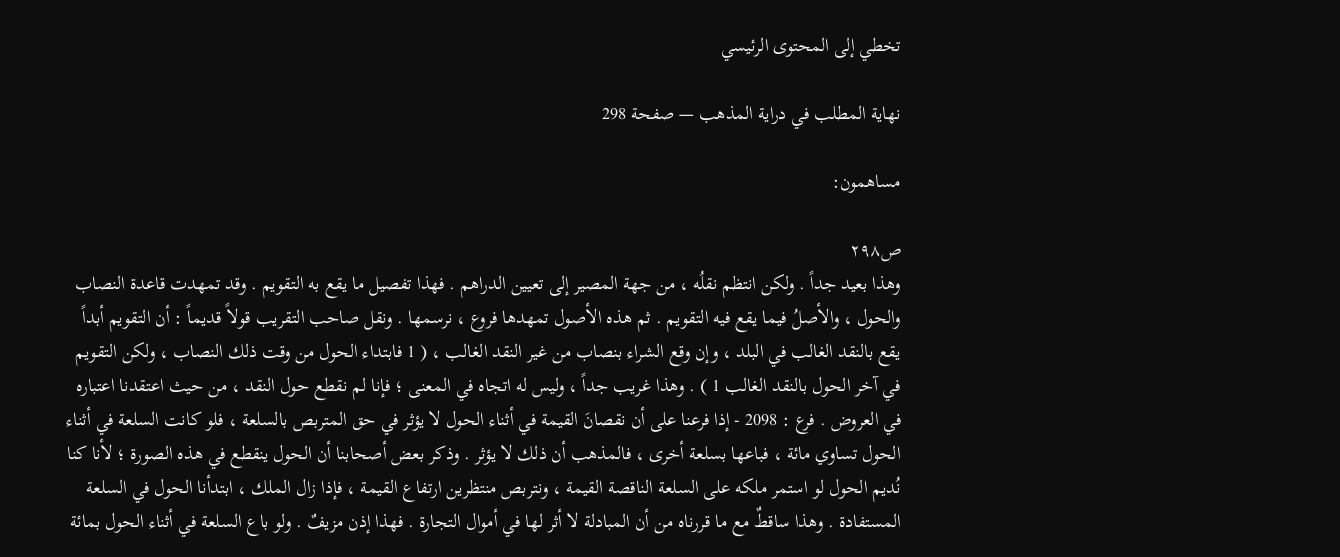تخطي إلى المحتوى الرئيسي

نهاية المطلب في دراية المذهب — صفحة 298

مساهمون:

ص٢٩٨
وهذا بعيد جداً . ولكن انتظم نقلُه ، من جهة المصير إلى تعيين الدراهم . فهذا تفصيل ما يقع به التقويم . وقد تمهدت قاعدة النصاب والحول ، والأصلُ فيما يقع فيه التقويم . ثم هذه الأصول تمهدها فروع ، نرسمها . ونقل صاحب التقريب قولاً قديماً : أن التقويم أبداً يقع بالنقد الغالب في البلد ، وإن وقع الشراء بنصاب من غير النقد الغالب ، ( 1 فابتداء الحول من وقت ذلك النصاب ، ولكن التقويم في آخر الحول بالنقد الغالب 1 ) . وهذا غريب جداً ، وليس له اتجاه في المعنى ؛ فإنا لم نقطع حول النقد ، من حيث اعتقدنا اعتباره في العروض . فرع : 2098 - إذا فرعنا على أن نقصانَ القيمة في أثناء الحول لا يؤثر في حق المتربص بالسلعة ، فلو كانت السلعة في أثناء الحول تساوي مائة ، فباعها بسلعة أخرى ، فالمذهب أن ذلك لا يؤثر . وذكر بعض أصحابنا أن الحول ينقطع في هذه الصورة ؛ لأنا كنا نُديم الحول لو استمر ملكه على السلعة الناقصة القيمة ، ونتربص منتظرين ارتفاع القيمة ، فإذا زال الملك ، ابتدأنا الحول في السلعة المستفادة . وهذا ساقطٌ مع ما قررناه من أن المبادلة لا أثر لها في أموال التجارة . فهذا إذن مزيفٌ . ولو باع السلعة في أثناء الحول بمائة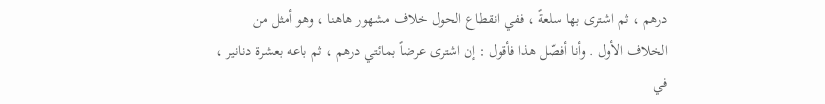درهم ، ثم اشترى بها سلعةً ، ففي انقطاع الحول خلاف مشهور هاهنا ، وهو أمثل من الخلاف الأول . وأنا أفصّل هذا فأقول : إن اشترى عرضاً بمائتي درهم ، ثم باعه بعشرة دنانير ، في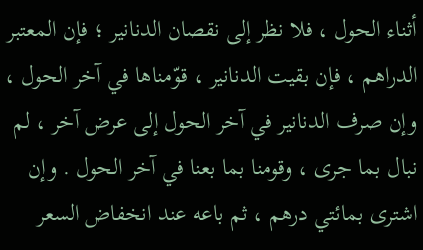أثناء الحول ، فلا نظر إلى نقصان الدنانير ؛ فإن المعتبر الدراهم ، فإن بقيت الدنانير ، قوّمناها في آخر الحول ، وإن صرف الدنانير في آخر الحول إلى عرض آخر ، لم نبال بما جرى ، وقومنا بما بعنا في آخر الحول . وإن اشترى بمائتي درهم ، ثم باعه عند انخفاض السعر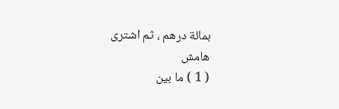بمائة درهم ، ثم اشترى
هامش
( 1 ) ما بين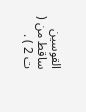القوسين ساقط من ( ت 2 ) .